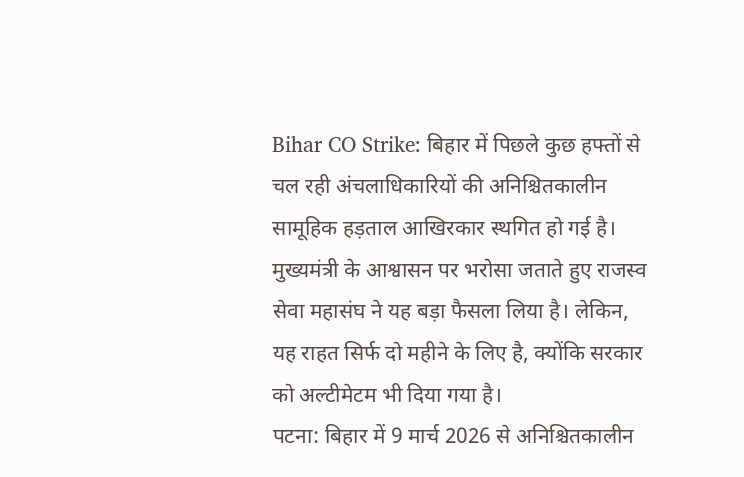Bihar CO Strike: बिहार में पिछले कुछ हफ्तों से चल रही अंचलाधिकारियों की अनिश्चितकालीन सामूहिक हड़ताल आखिरकार स्थगित हो गई है। मुख्यमंत्री के आश्वासन पर भरोसा जताते हुए राजस्व सेवा महासंघ ने यह बड़ा फैसला लिया है। लेकिन, यह राहत सिर्फ दो महीने के लिए है, क्योंकि सरकार को अल्टीमेटम भी दिया गया है।
पटना: बिहार में 9 मार्च 2026 से अनिश्चितकालीन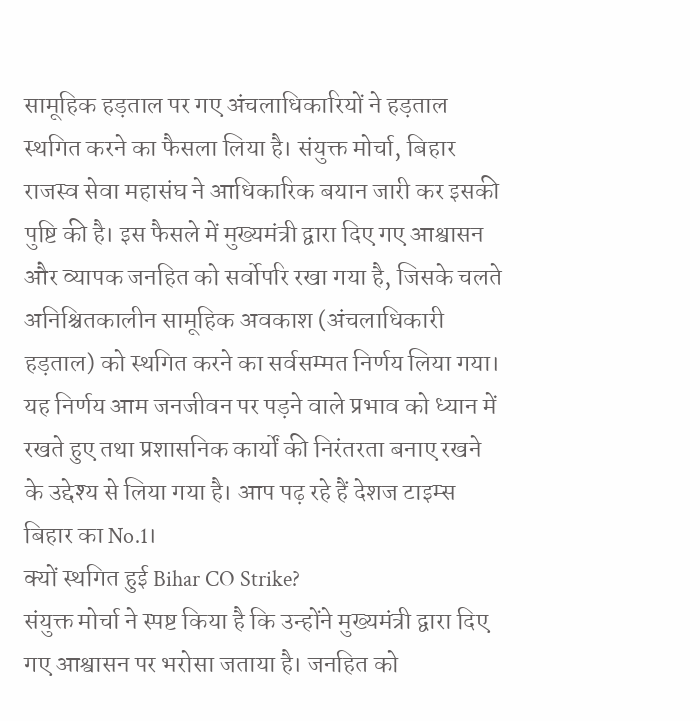सामूहिक हड़ताल पर गए अंचलाधिकारियों ने हड़ताल स्थगित करने का फैसला लिया है। संयुक्त मोर्चा, बिहार राजस्व सेवा महासंघ ने आधिकारिक बयान जारी कर इसकी पुष्टि की है। इस फैसले में मुख्यमंत्री द्वारा दिए गए आश्वासन और व्यापक जनहित को सर्वोपरि रखा गया है, जिसके चलते अनिश्चितकालीन सामूहिक अवकाश (अंचलाधिकारी हड़ताल) को स्थगित करने का सर्वसम्मत निर्णय लिया गया। यह निर्णय आम जनजीवन पर पड़ने वाले प्रभाव को ध्यान में रखते हुए तथा प्रशासनिक कार्यों की निरंतरता बनाए रखने के उद्देश्य से लिया गया है। आप पढ़ रहे हैं देशज टाइम्स बिहार का No.1।
क्यों स्थगित हुई Bihar CO Strike?
संयुक्त मोर्चा ने स्पष्ट किया है कि उन्होंने मुख्यमंत्री द्वारा दिए गए आश्वासन पर भरोसा जताया है। जनहित को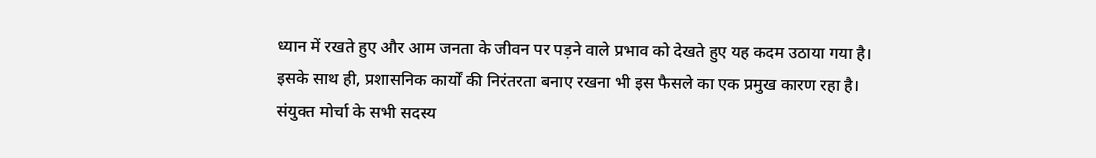ध्यान में रखते हुए और आम जनता के जीवन पर पड़ने वाले प्रभाव को देखते हुए यह कदम उठाया गया है। इसके साथ ही, प्रशासनिक कार्यों की निरंतरता बनाए रखना भी इस फैसले का एक प्रमुख कारण रहा है। संयुक्त मोर्चा के सभी सदस्य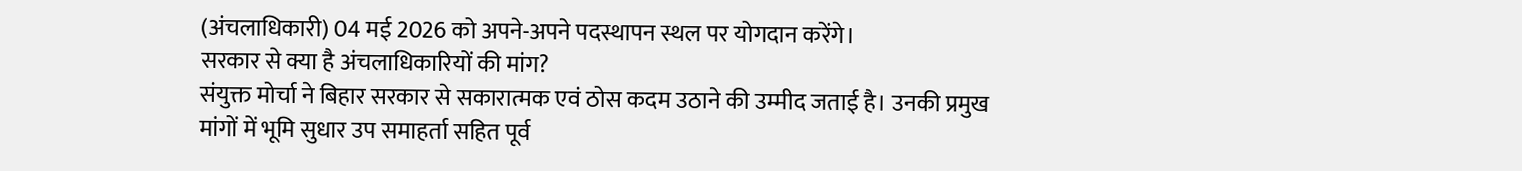(अंचलाधिकारी) 04 मई 2026 को अपने-अपने पदस्थापन स्थल पर योगदान करेंगे।
सरकार से क्या है अंचलाधिकारियों की मांग?
संयुक्त मोर्चा ने बिहार सरकार से सकारात्मक एवं ठोस कदम उठाने की उम्मीद जताई है। उनकी प्रमुख मांगों में भूमि सुधार उप समाहर्ता सहित पूर्व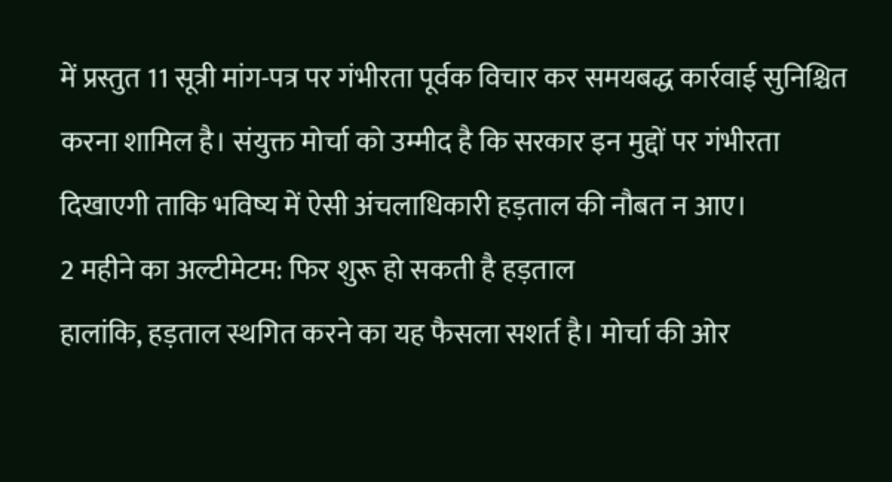में प्रस्तुत 11 सूत्री मांग-पत्र पर गंभीरता पूर्वक विचार कर समयबद्ध कार्रवाई सुनिश्चित करना शामिल है। संयुक्त मोर्चा को उम्मीद है कि सरकार इन मुद्दों पर गंभीरता दिखाएगी ताकि भविष्य में ऐसी अंचलाधिकारी हड़ताल की नौबत न आए।
2 महीने का अल्टीमेटम: फिर शुरू हो सकती है हड़ताल
हालांकि, हड़ताल स्थगित करने का यह फैसला सशर्त है। मोर्चा की ओर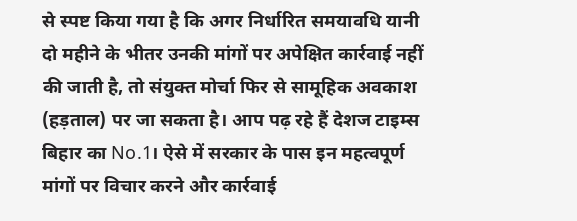से स्पष्ट किया गया है कि अगर निर्धारित समयावधि यानी दो महीने के भीतर उनकी मांगों पर अपेक्षित कार्रवाई नहीं की जाती है, तो संयुक्त मोर्चा फिर से सामूहिक अवकाश (हड़ताल) पर जा सकता है। आप पढ़ रहे हैं देशज टाइम्स बिहार का No.1। ऐसे में सरकार के पास इन महत्वपूर्ण मांगों पर विचार करने और कार्रवाई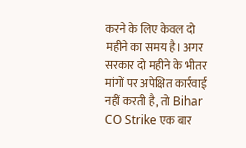करने के लिए केवल दो महीने का समय है। अगर सरकार दो महीने के भीतर मांगों पर अपेक्षित कार्रवाई नहीं करती है, तो Bihar CO Strike एक बार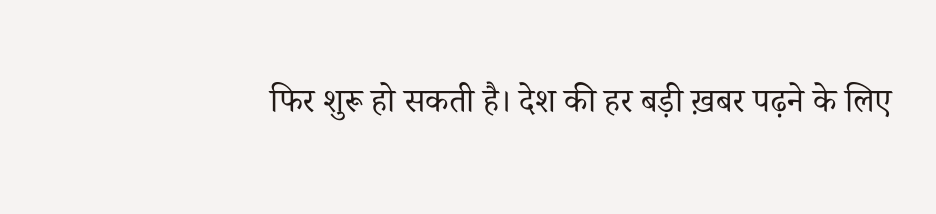फिर शुरू हो सकती है। देश की हर बड़ी ख़बर पढ़ने के लिए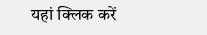यहां क्लिक करें